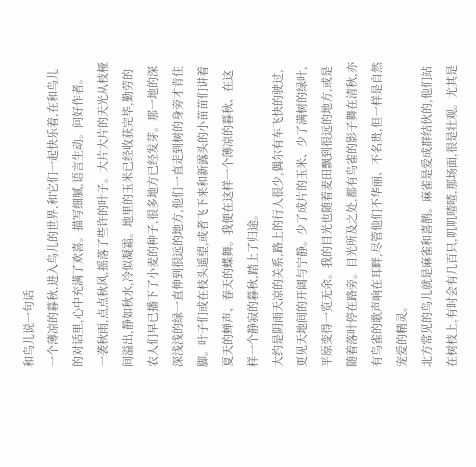和鸟儿说一句话
一个薄凉的暮秋,进入鸟儿的世界,和它们一起快乐着,在和鸟儿的对话里,心中充满了欢喜。描写细腻,语言生动。问好作者。
一袭秋雨,点点秋风,摇落了些许的叶子。大片大片的天光从枝桠间溢出,静如秋水,冷似凝霜。地里的玉米已经收获完毕,勤劳的农人们早已播下了小麦的种子,很多地方已经发芽。那一地的深深浅浅的绿一直伸到很远的地方,他们一直走到树的身旁才肯住脚。叶子们或在枝头遥望,或者飞下来和新露头的小苗苗们讲着夏天的蝉声、春天的蝶舞。我便在这样一个薄凉的暮秋、在这样一个静寂的暮秋,踏上了归途。
大约是阴雨天凉的关系,路上的行人很少,偶尔有车飞快的驶过,更见天地间的开阔与宁静。少了成片的玉米、少了满树的绿叶,平原变得一览无余。我的目光也随着麦田飘到很远的地方,或是随着落叶停在路旁。目光所及之处,都有鸟雀的影子舞在清秋,亦有鸟雀的歌声响在耳畔,尽管他们不华丽、不名贵,但一样是自然宠爱的精灵。
北方常见的鸟儿就是麻雀和喜鹊。麻雀是爱成群结伙的,他们站在树枝上,有时会有几百只,叽叽喳喳,那场面,很是壮观。尤其是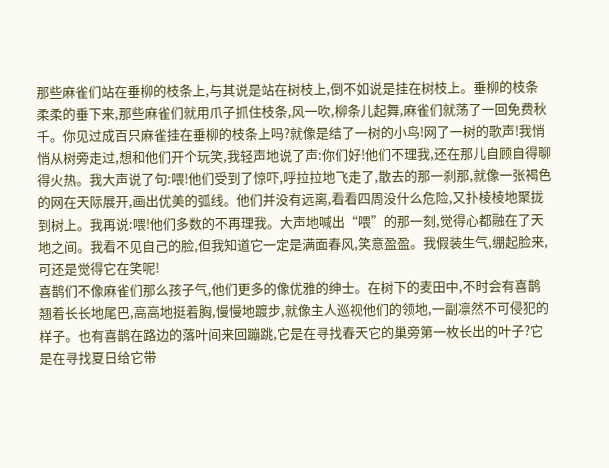那些麻雀们站在垂柳的枝条上,与其说是站在树枝上,倒不如说是挂在树枝上。垂柳的枝条柔柔的垂下来,那些麻雀们就用爪子抓住枝条,风一吹,柳条儿起舞,麻雀们就荡了一回免费秋千。你见过成百只麻雀挂在垂柳的枝条上吗?就像是结了一树的小鸟!网了一树的歌声!我悄悄从树旁走过,想和他们开个玩笑,我轻声地说了声:你们好!他们不理我,还在那儿自顾自得聊得火热。我大声说了句:喂!他们受到了惊吓,呼拉拉地飞走了,散去的那一刹那,就像一张褐色的网在天际展开,画出优美的弧线。他们并没有远离,看看四周没什么危险,又扑棱棱地聚拢到树上。我再说:喂!他们多数的不再理我。大声地喊出“喂”的那一刻,觉得心都融在了天地之间。我看不见自己的脸,但我知道它一定是满面春风,笑意盈盈。我假装生气,绷起脸来,可还是觉得它在笑呢!
喜鹊们不像麻雀们那么孩子气,他们更多的像优雅的绅士。在树下的麦田中,不时会有喜鹊翘着长长地尾巴,高高地挺着胸,慢慢地踱步,就像主人巡视他们的领地,一副凛然不可侵犯的样子。也有喜鹊在路边的落叶间来回蹦跳,它是在寻找春天它的巢旁第一枚长出的叶子?它是在寻找夏日给它带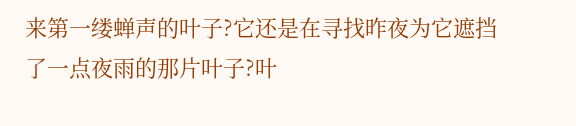来第一缕蝉声的叶子?它还是在寻找昨夜为它遮挡了一点夜雨的那片叶子?叶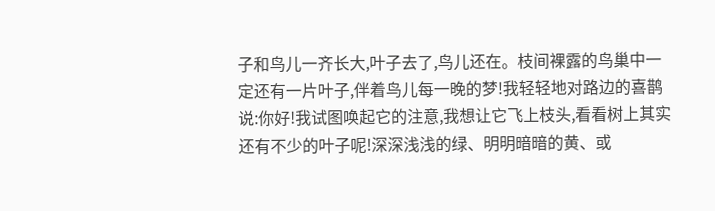子和鸟儿一齐长大,叶子去了,鸟儿还在。枝间裸露的鸟巢中一定还有一片叶子,伴着鸟儿每一晚的梦!我轻轻地对路边的喜鹊说:你好!我试图唤起它的注意,我想让它飞上枝头,看看树上其实还有不少的叶子呢!深深浅浅的绿、明明暗暗的黄、或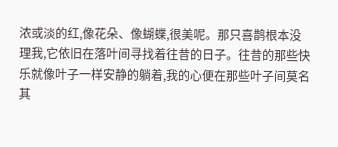浓或淡的红,像花朵、像蝴蝶,很美呢。那只喜鹊根本没理我,它依旧在落叶间寻找着往昔的日子。往昔的那些快乐就像叶子一样安静的躺着,我的心便在那些叶子间莫名其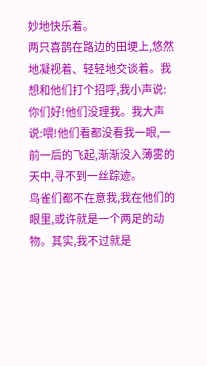妙地快乐着。
两只喜鹊在路边的田埂上,悠然地凝视着、轻轻地交谈着。我想和他们打个招呼,我小声说:你们好!他们没理我。我大声说:喂!他们看都没看我一眼,一前一后的飞起,渐渐没入薄雾的天中,寻不到一丝踪迹。
鸟雀们都不在意我,我在他们的眼里,或许就是一个两足的动物。其实,我不过就是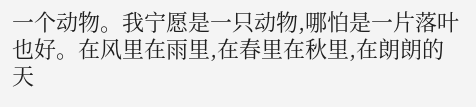一个动物。我宁愿是一只动物,哪怕是一片落叶也好。在风里在雨里,在春里在秋里,在朗朗的天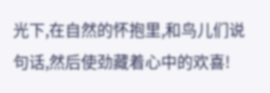光下,在自然的怀抱里,和鸟儿们说句话,然后使劲藏着心中的欢喜!